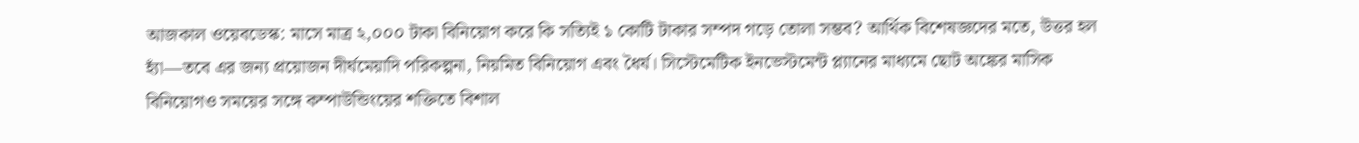আজকাল ওয়েবডেস্ক: মাসে মাত্র ২,০০০ টাকা বিনিয়োগ করে কি সত্যিই ১ কোটি টাকার সম্পদ গড়ে তোলা সম্ভব? আর্থিক বিশেষজ্ঞদের মতে, উত্তর হল হ্যাঁ—তবে এর জন্য প্রয়োজন দীর্ঘমেয়াদি পরিকল্পনা, নিয়মিত বিনিয়োগ এবং ধৈর্য। সিস্টেমেটিক ইনভেস্টমেন্ট প্ল্যানের মাধ্যমে ছোট অঙ্কের মাসিক বিনিয়োগও সময়ের সঙ্গে কম্পাউন্ডিংয়ের শক্তিতে বিশাল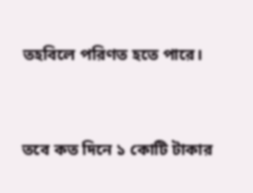তহবিলে পরিণত হতে পারে।


তবে কত দিনে ১ কোটি টাকার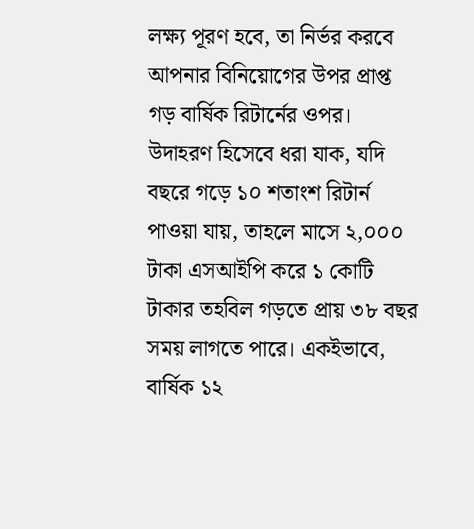লক্ষ্য পূরণ হবে, তা নির্ভর করবে আপনার বিনিয়োগের উপর প্রাপ্ত গড় বার্ষিক রিটার্নের ওপর। উদাহরণ হিসেবে ধরা যাক, যদি বছরে গড়ে ১০ শতাংশ রিটার্ন পাওয়া যায়, তাহলে মাসে ২,০০০ টাকা এসআইপি করে ১ কোটি টাকার তহবিল গড়তে প্রায় ৩৮ বছর সময় লাগতে পারে। একইভাবে, বার্ষিক ১২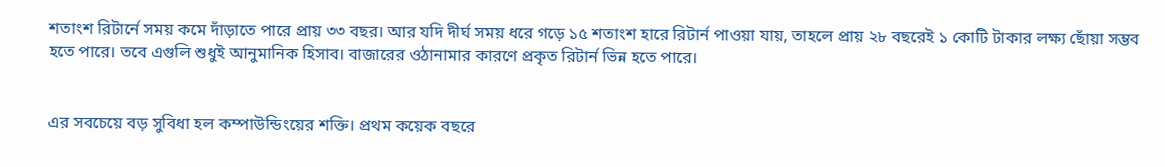শতাংশ রিটার্নে সময় কমে দাঁড়াতে পারে প্রায় ৩৩ বছর। আর যদি দীর্ঘ সময় ধরে গড়ে ১৫ শতাংশ হারে রিটার্ন পাওয়া যায়, তাহলে প্রায় ২৮ বছরেই ১ কোটি টাকার লক্ষ্য ছোঁয়া সম্ভব হতে পারে। তবে এগুলি শুধুই আনুমানিক হিসাব। বাজারের ওঠানামার কারণে প্রকৃত রিটার্ন ভিন্ন হতে পারে।


এর সবচেয়ে বড় সুবিধা হল কম্পাউন্ডিংয়ের শক্তি। প্রথম কয়েক বছরে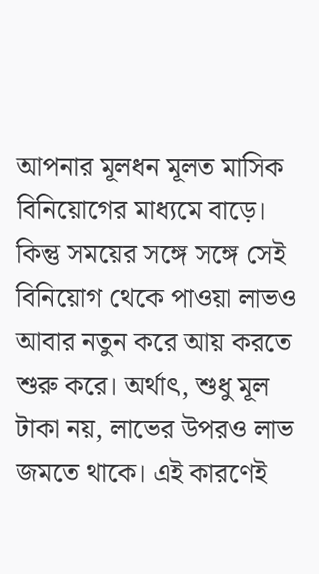আপনার মূলধন মূলত মাসিক বিনিয়োগের মাধ্যমে বাড়ে। কিন্তু সময়ের সঙ্গে সঙ্গে সেই বিনিয়োগ থেকে পাওয়া লাভও আবার নতুন করে আয় করতে শুরু করে। অর্থাৎ, শুধু মূল টাকা নয়, লাভের উপরও লাভ জমতে থাকে। এই কারণেই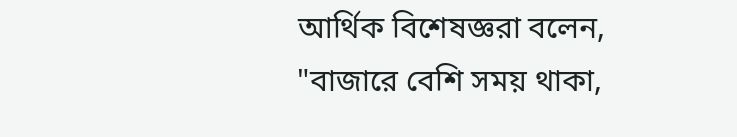আর্থিক বিশেষজ্ঞরা বলেন, "বাজারে বেশি সময় থাকা,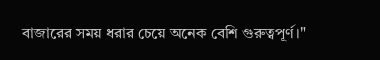বাজারের সময় ধরার চেয়ে অনেক বেশি গুরুত্বপূর্ণ।"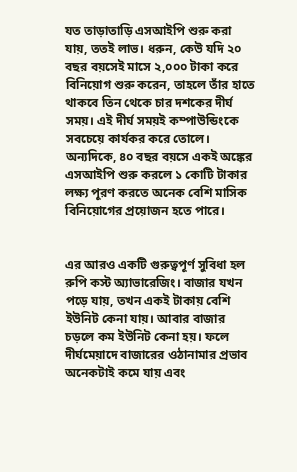যত তাড়াতাড়ি এসআইপি শুরু করা যায়, ততই লাভ। ধরুন, কেউ যদি ২০ বছর বয়সেই মাসে ২,০০০ টাকা করে বিনিয়োগ শুরু করেন, তাহলে তাঁর হাতে থাকবে তিন থেকে চার দশকের দীর্ঘ সময়। এই দীর্ঘ সময়ই কম্পাউন্ডিংকে সবচেয়ে কার্যকর করে তোলে। অন্যদিকে, ৪০ বছর বয়সে একই অঙ্কের এসআইপি শুরু করলে ১ কোটি টাকার লক্ষ্য পূরণ করতে অনেক বেশি মাসিক বিনিয়োগের প্রয়োজন হতে পারে।


এর আরও একটি গুরুত্বপূর্ণ সুবিধা হল রুপি কস্ট অ্যাভারেজিং। বাজার যখন পড়ে যায়, তখন একই টাকায় বেশি ইউনিট কেনা যায়। আবার বাজার চড়লে কম ইউনিট কেনা হয়। ফলে দীর্ঘমেয়াদে বাজারের ওঠানামার প্রভাব অনেকটাই কমে যায় এবং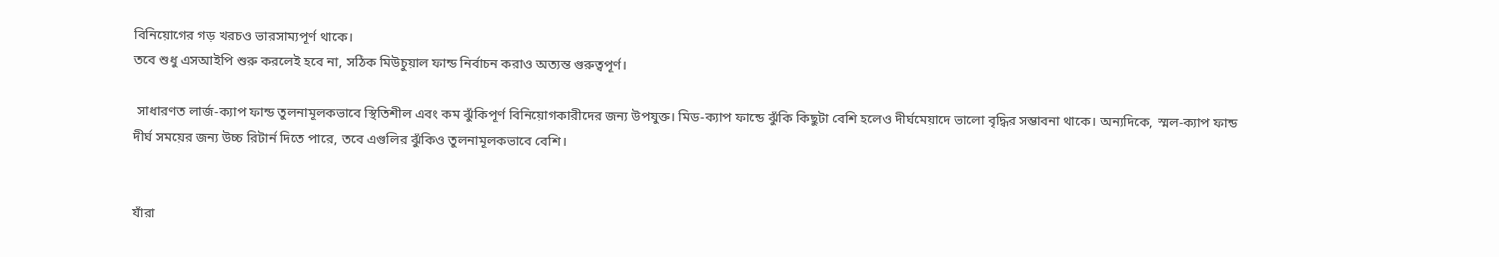বিনিয়োগের গড় খরচও ভারসাম্যপূর্ণ থাকে।
তবে শুধু এসআইপি শুরু করলেই হবে না, সঠিক মিউচুয়াল ফান্ড নির্বাচন করাও অত্যন্ত গুরুত্বপূর্ণ।

 সাধারণত লার্জ-ক্যাপ ফান্ড তুলনামূলকভাবে স্থিতিশীল এবং কম ঝুঁকিপূর্ণ বিনিয়োগকারীদের জন্য উপযুক্ত। মিড-ক্যাপ ফান্ডে ঝুঁকি কিছুটা বেশি হলেও দীর্ঘমেয়াদে ভালো বৃদ্ধির সম্ভাবনা থাকে। অন্যদিকে, স্মল-ক্যাপ ফান্ড দীর্ঘ সময়ের জন্য উচ্চ রিটার্ন দিতে পারে, তবে এগুলির ঝুঁকিও তুলনামূলকভাবে বেশি।


যাঁরা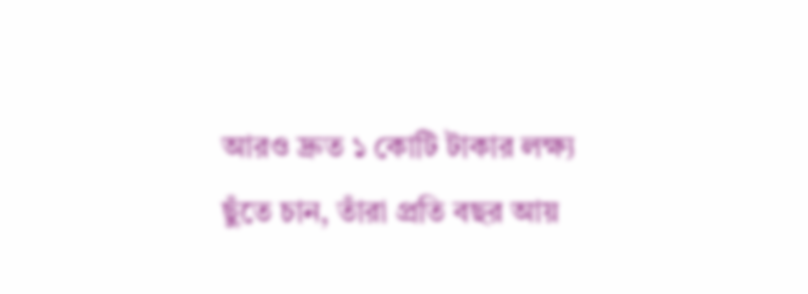আরও দ্রুত ১ কোটি টাকার লক্ষ্য ছুঁতে চান, তাঁরা প্রতি বছর আয়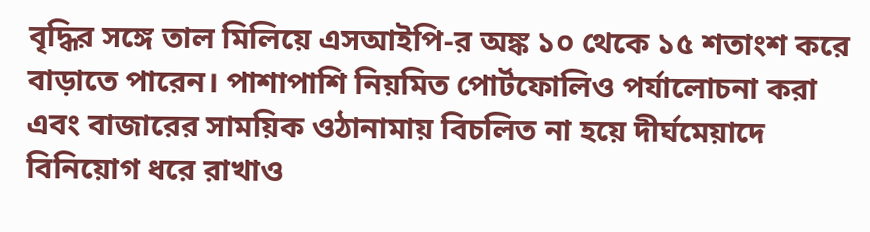বৃদ্ধির সঙ্গে তাল মিলিয়ে এসআইপি-র অঙ্ক ১০ থেকে ১৫ শতাংশ করে বাড়াতে পারেন। পাশাপাশি নিয়মিত পোর্টফোলিও পর্যালোচনা করা এবং বাজারের সাময়িক ওঠানামায় বিচলিত না হয়ে দীর্ঘমেয়াদে বিনিয়োগ ধরে রাখাও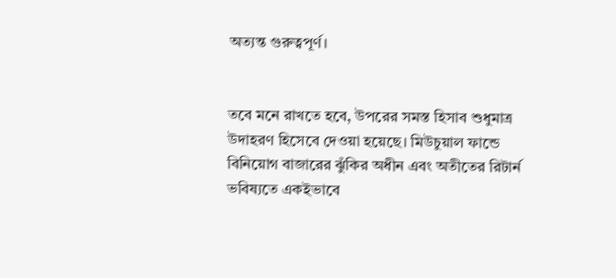অত্যন্ত গুরুত্বপূর্ণ।


তবে মনে রাখতে হবে, উপরের সমস্ত হিসাব শুধুমাত্র উদাহরণ হিসেবে দেওয়া হয়েছে। মিউচুয়াল ফান্ডে বিনিয়োগ বাজারের ঝুঁকির অধীন এবং অতীতের রিটার্ন ভবিষ্যতে একইভাবে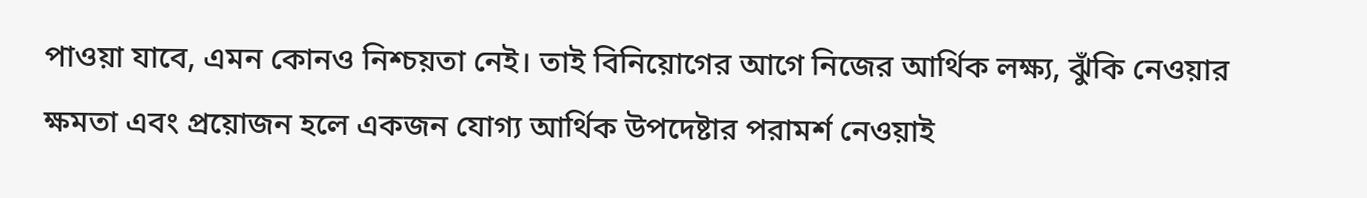পাওয়া যাবে, এমন কোনও নিশ্চয়তা নেই। তাই বিনিয়োগের আগে নিজের আর্থিক লক্ষ্য, ঝুঁকি নেওয়ার ক্ষমতা এবং প্রয়োজন হলে একজন যোগ্য আর্থিক উপদেষ্টার পরামর্শ নেওয়াই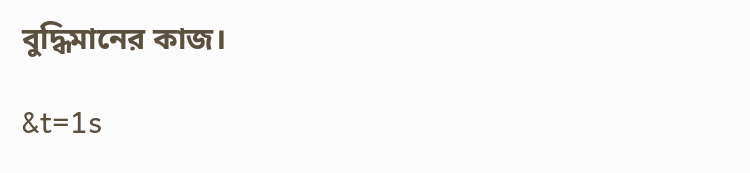বুদ্ধিমানের কাজ।

&t=1s